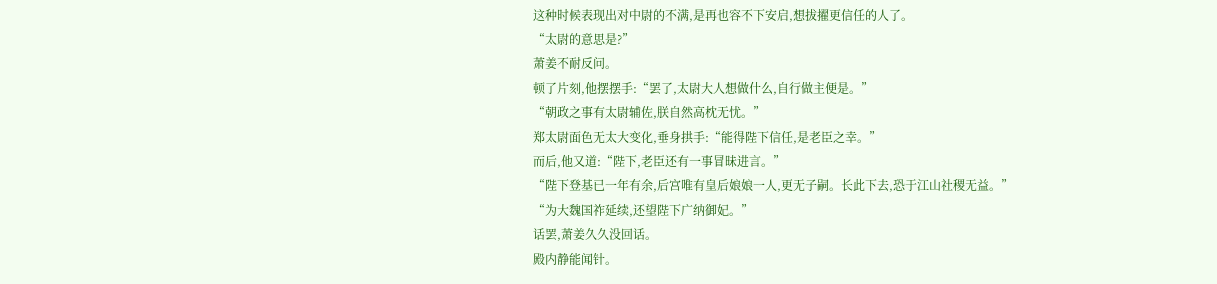这种时候表现出对中尉的不满,是再也容不下安启,想拔擢更信任的人了。
“太尉的意思是?”
萧姜不耐反问。
顿了片刻,他摆摆手:“罢了,太尉大人想做什么,自行做主便是。”
“朝政之事有太尉辅佐,朕自然高枕无忧。”
郑太尉面色无太大变化,垂身拱手:“能得陛下信任,是老臣之幸。”
而后,他又道:“陛下,老臣还有一事冒昧进言。”
“陛下登基已一年有余,后宫唯有皇后娘娘一人,更无子嗣。长此下去,恐于江山社稷无益。”
“为大魏国祚延续,还望陛下广纳御妃。”
话罢,萧姜久久没回话。
殿内静能闻针。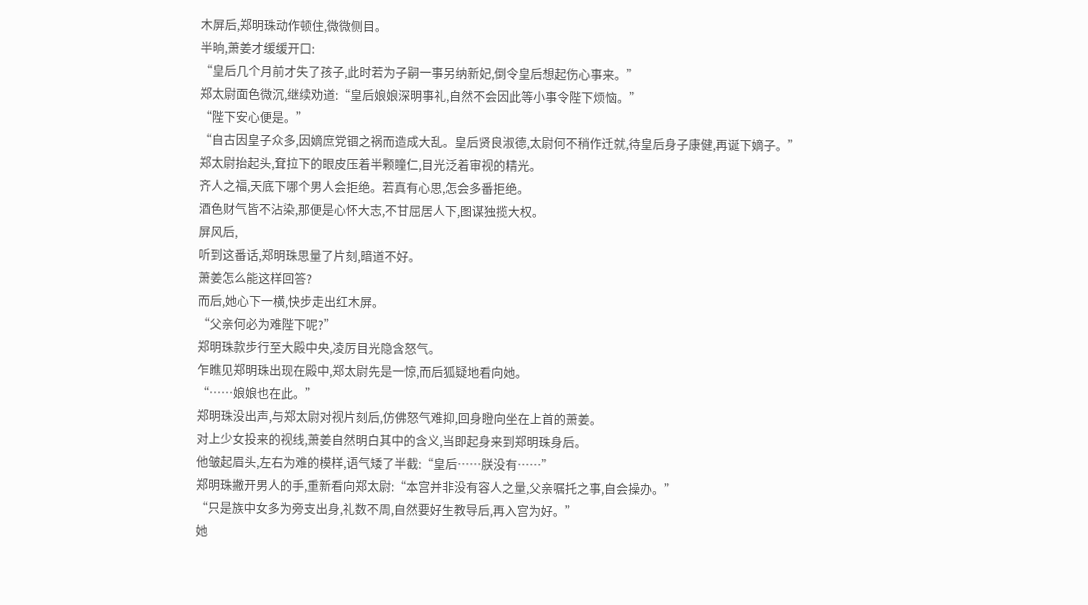木屏后,郑明珠动作顿住,微微侧目。
半晌,萧姜才缓缓开口:
“皇后几个月前才失了孩子,此时若为子嗣一事另纳新妃,倒令皇后想起伤心事来。”
郑太尉面色微沉,继续劝道:“皇后娘娘深明事礼,自然不会因此等小事令陛下烦恼。”
“陛下安心便是。”
“自古因皇子众多,因嫡庶党锢之祸而造成大乱。皇后贤良淑德,太尉何不稍作迁就,待皇后身子康健,再诞下嫡子。”
郑太尉抬起头,耷拉下的眼皮压着半颗瞳仁,目光泛着审视的精光。
齐人之福,天底下哪个男人会拒绝。若真有心思,怎会多番拒绝。
酒色财气皆不沾染,那便是心怀大志,不甘屈居人下,图谋独揽大权。
屏风后,
听到这番话,郑明珠思量了片刻,暗道不好。
萧姜怎么能这样回答?
而后,她心下一横,快步走出红木屏。
“父亲何必为难陛下呢?”
郑明珠款步行至大殿中央,凌厉目光隐含怒气。
乍瞧见郑明珠出现在殿中,郑太尉先是一惊,而后狐疑地看向她。
“……娘娘也在此。”
郑明珠没出声,与郑太尉对视片刻后,仿佛怒气难抑,回身瞪向坐在上首的萧姜。
对上少女投来的视线,萧姜自然明白其中的含义,当即起身来到郑明珠身后。
他皱起眉头,左右为难的模样,语气矮了半截:“皇后……朕没有……”
郑明珠撇开男人的手,重新看向郑太尉:“本宫并非没有容人之量,父亲嘱托之事,自会操办。”
“只是族中女多为旁支出身,礼数不周,自然要好生教导后,再入宫为好。”
她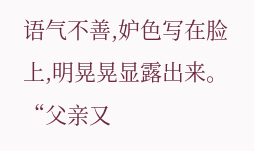语气不善,妒色写在脸上,明晃晃显露出来。
“父亲又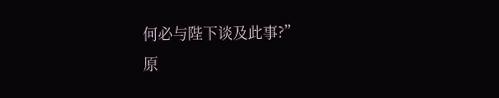何必与陛下谈及此事?”
原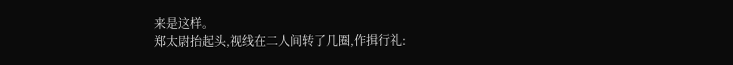来是这样。
郑太尉抬起头,视线在二人间转了几圈,作揖行礼: